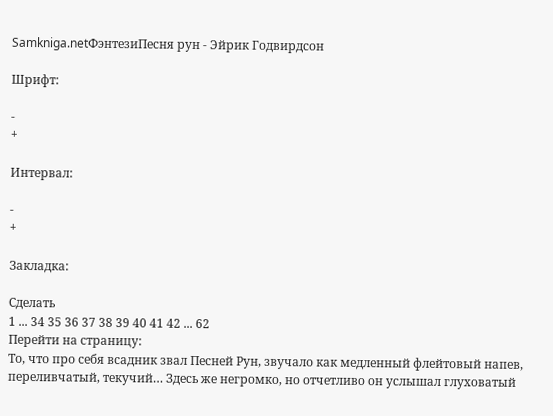Samkniga.netФэнтезиПесня рун - Эйрик Годвирдсон

Шрифт:

-
+

Интервал:

-
+

Закладка:

Сделать
1 ... 34 35 36 37 38 39 40 41 42 ... 62
Перейти на страницу:
То, что про себя всадник звал Песней Рун, звучало как медленный флейтовый напев, переливчатый, текучий… Здесь же негромко, но отчетливо он услышал глуховатый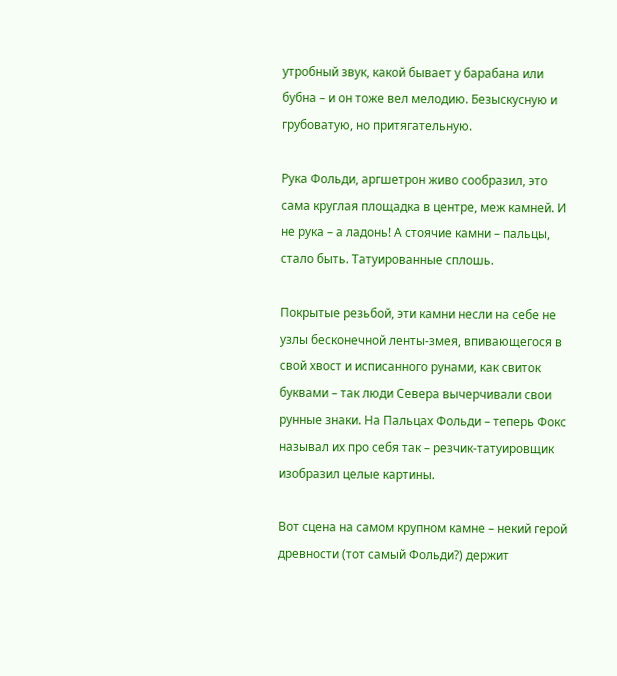утробный звук, какой бывает у барабана или бубна – и он тоже вел мелодию. Безыскусную и грубоватую, но притягательную.

Рука Фольди, аргшетрон живо сообразил, это сама круглая площадка в центре, меж камней. И не рука – а ладонь! А стоячие камни – пальцы, стало быть. Татуированные сплошь.

Покрытые резьбой, эти камни несли на себе не узлы бесконечной ленты-змея, впивающегося в свой хвост и исписанного рунами, как свиток буквами – так люди Севера вычерчивали свои рунные знаки. На Пальцах Фольди – теперь Фокс называл их про себя так – резчик-татуировщик изобразил целые картины.

Вот сцена на самом крупном камне – некий герой древности (тот самый Фольди?) держит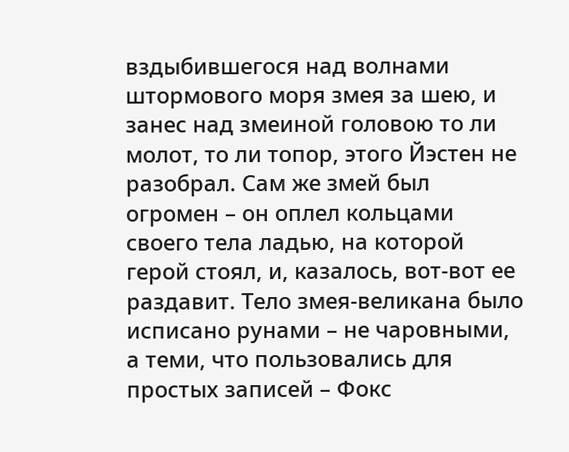вздыбившегося над волнами штормового моря змея за шею, и занес над змеиной головою то ли молот, то ли топор, этого Йэстен не разобрал. Сам же змей был огромен – он оплел кольцами своего тела ладью, на которой герой стоял, и, казалось, вот-вот ее раздавит. Тело змея-великана было исписано рунами – не чаровными, а теми, что пользовались для простых записей – Фокс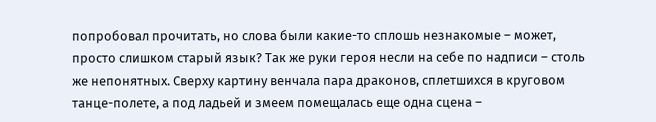попробовал прочитать, но слова были какие-то сплошь незнакомые – может, просто слишком старый язык? Так же руки героя несли на себе по надписи – столь же непонятных. Сверху картину венчала пара драконов, сплетшихся в круговом танце-полете, а под ладьей и змеем помещалась еще одна сцена –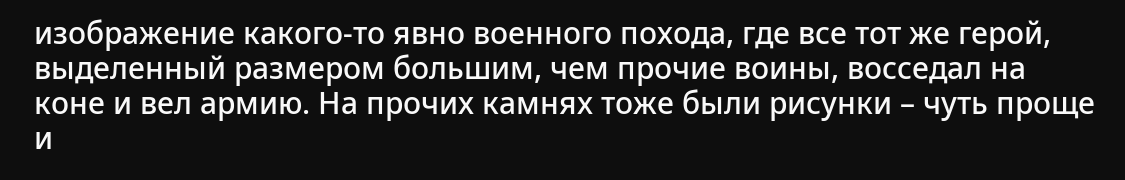изображение какого-то явно военного похода, где все тот же герой, выделенный размером большим, чем прочие воины, восседал на коне и вел армию. На прочих камнях тоже были рисунки – чуть проще и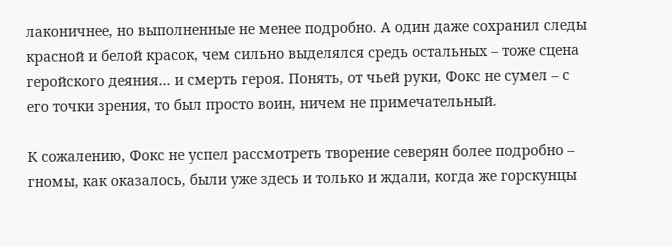лаконичнее, но выполненные не менее подробно. А один даже сохранил следы красной и белой красок, чем сильно выделялся средь остальных – тоже сцена геройского деяния… и смерть героя. Понять, от чьей руки, Фокс не сумел – с его точки зрения, то был просто воин, ничем не примечательный.

К сожалению, Фокс не успел рассмотреть творение северян более подробно – гномы, как оказалось, были уже здесь и только и ждали, когда же горскунцы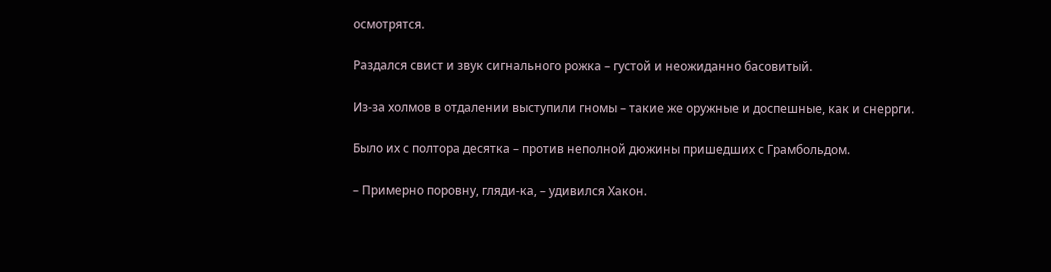осмотрятся.

Раздался свист и звук сигнального рожка – густой и неожиданно басовитый.

Из-за холмов в отдалении выступили гномы – такие же оружные и доспешные, как и снеррги.

Было их с полтора десятка – против неполной дюжины пришедших с Грамбольдом.

– Примерно поровну, гляди-ка, – удивился Хакон.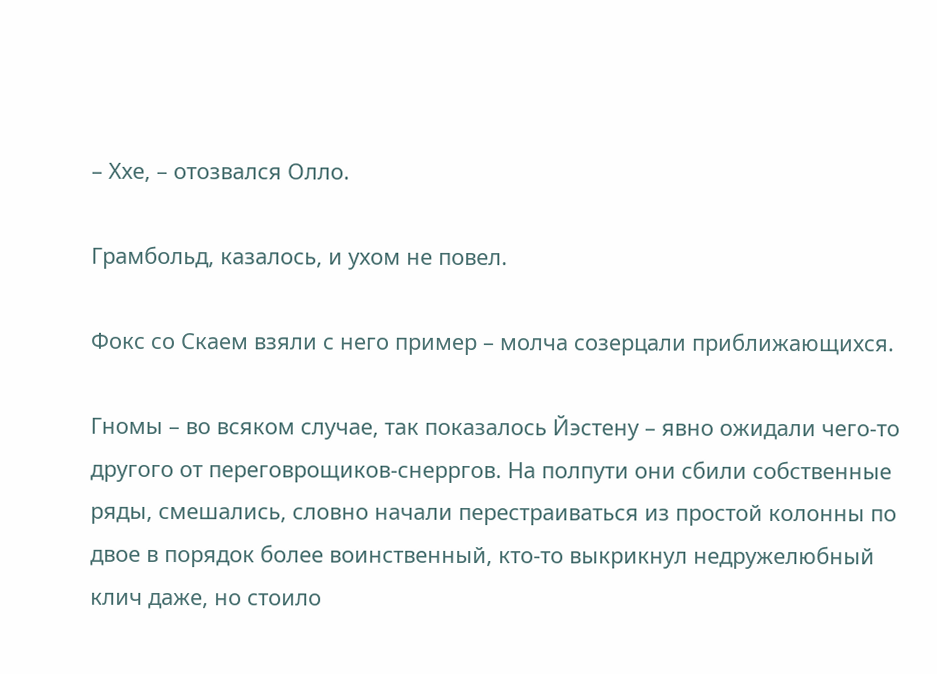– Ххе, – отозвался Олло.

Грамбольд, казалось, и ухом не повел.

Фокс со Скаем взяли с него пример – молча созерцали приближающихся.

Гномы – во всяком случае, так показалось Йэстену – явно ожидали чего-то другого от переговрощиков-снерргов. На полпути они сбили собственные ряды, смешались, словно начали перестраиваться из простой колонны по двое в порядок более воинственный, кто-то выкрикнул недружелюбный клич даже, но стоило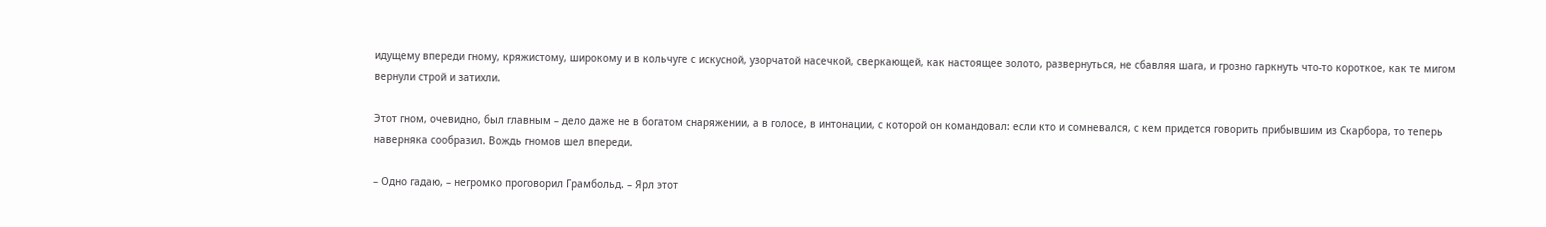идущему впереди гному, кряжистому, широкому и в кольчуге с искусной, узорчатой насечкой, сверкающей, как настоящее золото, развернуться, не сбавляя шага, и грозно гаркнуть что-то короткое, как те мигом вернули строй и затихли.

Этот гном, очевидно, был главным – дело даже не в богатом снаряжении, а в голосе, в интонации, с которой он командовал: если кто и сомневался, с кем придется говорить прибывшим из Скарбора, то теперь наверняка сообразил. Вождь гномов шел впереди.

– Одно гадаю, – негромко проговорил Грамбольд. – Ярл этот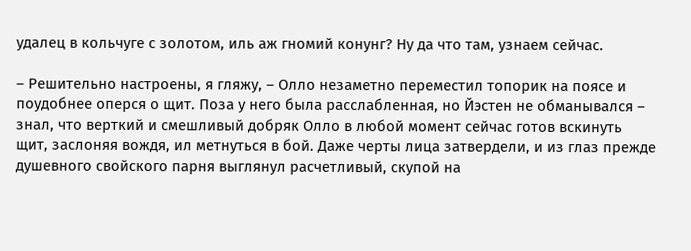удалец в кольчуге с золотом, иль аж гномий конунг? Ну да что там, узнаем сейчас.

– Решительно настроены, я гляжу, – Олло незаметно переместил топорик на поясе и поудобнее оперся о щит. Поза у него была расслабленная, но Йэстен не обманывался – знал, что верткий и смешливый добряк Олло в любой момент сейчас готов вскинуть щит, заслоняя вождя, ил метнуться в бой. Даже черты лица затвердели, и из глаз прежде душевного свойского парня выглянул расчетливый, скупой на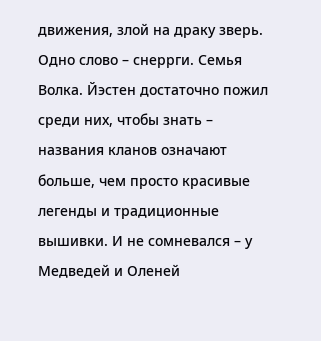движения, злой на драку зверь. Одно слово – снеррги. Семья Волка. Йэстен достаточно пожил среди них, чтобы знать – названия кланов означают больше, чем просто красивые легенды и традиционные вышивки. И не сомневался – у Медведей и Оленей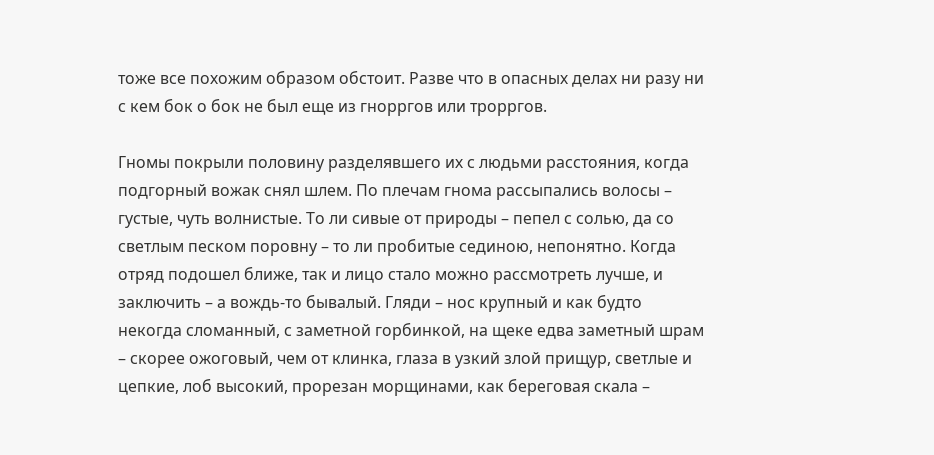тоже все похожим образом обстоит. Разве что в опасных делах ни разу ни с кем бок о бок не был еще из гнорргов или трорргов.

Гномы покрыли половину разделявшего их с людьми расстояния, когда подгорный вожак снял шлем. По плечам гнома рассыпались волосы – густые, чуть волнистые. То ли сивые от природы – пепел с солью, да со светлым песком поровну – то ли пробитые сединою, непонятно. Когда отряд подошел ближе, так и лицо стало можно рассмотреть лучше, и заключить – а вождь-то бывалый. Гляди – нос крупный и как будто некогда сломанный, с заметной горбинкой, на щеке едва заметный шрам – скорее ожоговый, чем от клинка, глаза в узкий злой прищур, светлые и цепкие, лоб высокий, прорезан морщинами, как береговая скала –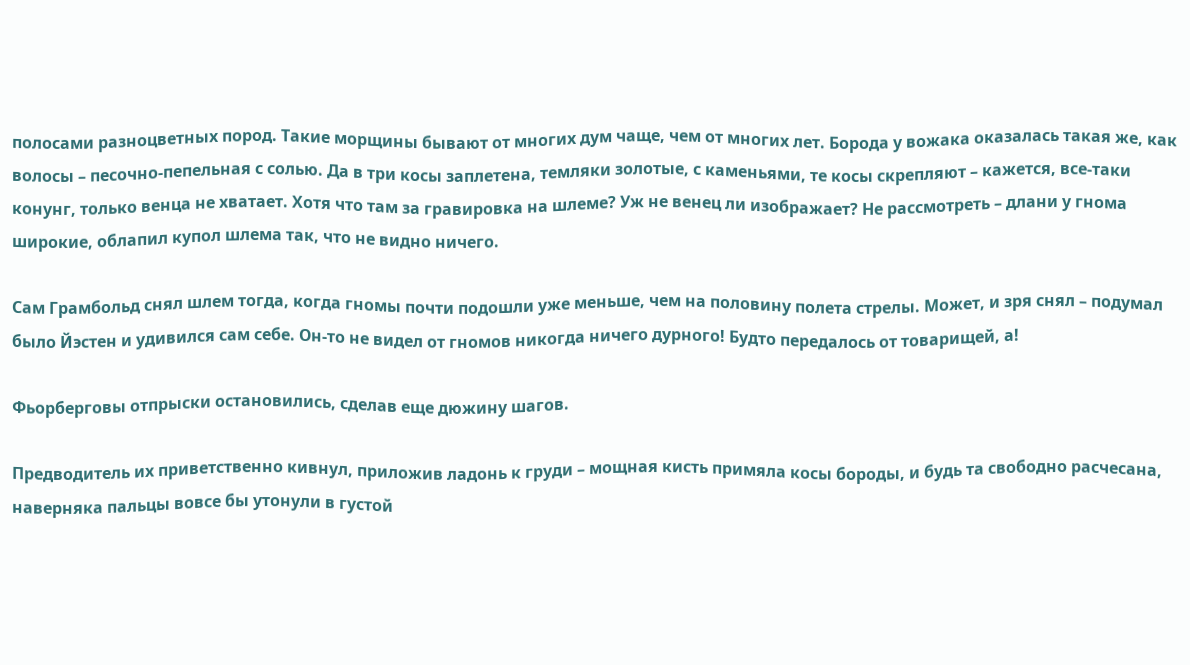полосами разноцветных пород. Такие морщины бывают от многих дум чаще, чем от многих лет. Борода у вожака оказалась такая же, как волосы – песочно-пепельная с солью. Да в три косы заплетена, темляки золотые, с каменьями, те косы скрепляют – кажется, все-таки конунг, только венца не хватает. Хотя что там за гравировка на шлеме? Уж не венец ли изображает? Не рассмотреть – длани у гнома широкие, облапил купол шлема так, что не видно ничего.

Сам Грамбольд снял шлем тогда, когда гномы почти подошли уже меньше, чем на половину полета стрелы. Может, и зря снял – подумал было Йэстен и удивился сам себе. Он-то не видел от гномов никогда ничего дурного! Будто передалось от товарищей, а!

Фьорберговы отпрыски остановились, сделав еще дюжину шагов.

Предводитель их приветственно кивнул, приложив ладонь к груди – мощная кисть примяла косы бороды, и будь та свободно расчесана, наверняка пальцы вовсе бы утонули в густой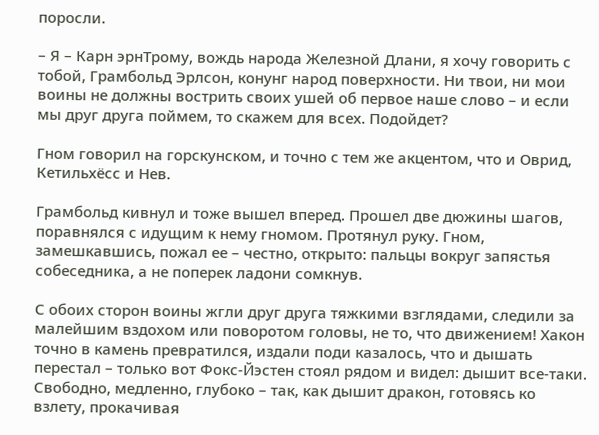поросли.

– Я – Карн эрнТрому, вождь народа Железной Длани, я хочу говорить с тобой, Грамбольд Эрлсон, конунг народ поверхности. Ни твои, ни мои воины не должны вострить своих ушей об первое наше слово – и если мы друг друга поймем, то скажем для всех. Подойдет?

Гном говорил на горскунском, и точно с тем же акцентом, что и Оврид, Кетильхёсс и Нев.

Грамбольд кивнул и тоже вышел вперед. Прошел две дюжины шагов, поравнялся с идущим к нему гномом. Протянул руку. Гном, замешкавшись, пожал ее – честно, открыто: пальцы вокруг запястья собеседника, а не поперек ладони сомкнув.

С обоих сторон воины жгли друг друга тяжкими взглядами, следили за малейшим вздохом или поворотом головы, не то, что движением! Хакон точно в камень превратился, издали поди казалось, что и дышать перестал – только вот Фокс-Йэстен стоял рядом и видел: дышит все-таки. Свободно, медленно, глубоко – так, как дышит дракон, готовясь ко взлету, прокачивая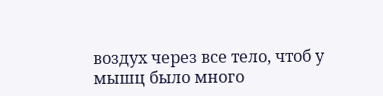воздух через все тело, чтоб у мышц было много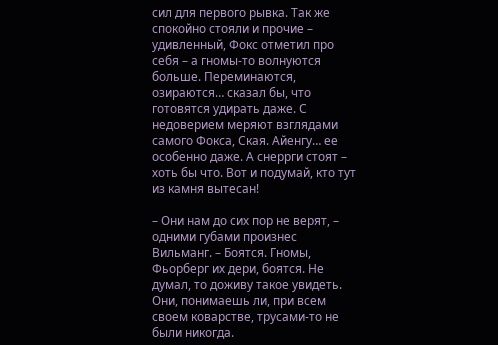сил для первого рывка. Так же спокойно стояли и прочие – удивленный, Фокс отметил про себя – а гномы-то волнуются больше. Переминаются, озираются… сказал бы, что готовятся удирать даже. С недоверием меряют взглядами самого Фокса, Ская. Айенгу… ее особенно даже. А снеррги стоят – хоть бы что. Вот и подумай, кто тут из камня вытесан!

– Они нам до сих пор не верят, – одними губами произнес Вильманг. – Боятся. Гномы, Фьорберг их дери, боятся. Не думал, то доживу такое увидеть. Они, понимаешь ли, при всем своем коварстве, трусами-то не были никогда.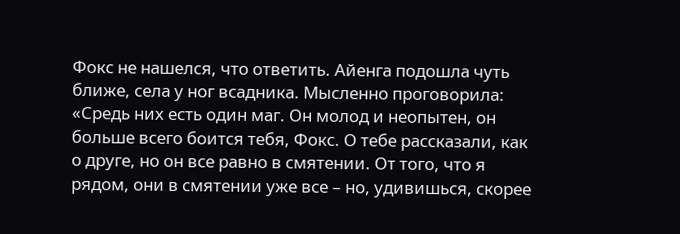Фокс не нашелся, что ответить. Айенга подошла чуть ближе, села у ног всадника. Мысленно проговорила: «Средь них есть один маг. Он молод и неопытен, он больше всего боится тебя, Фокс. О тебе рассказали, как о друге, но он все равно в смятении. От того, что я рядом, они в смятении уже все – но, удивишься, скорее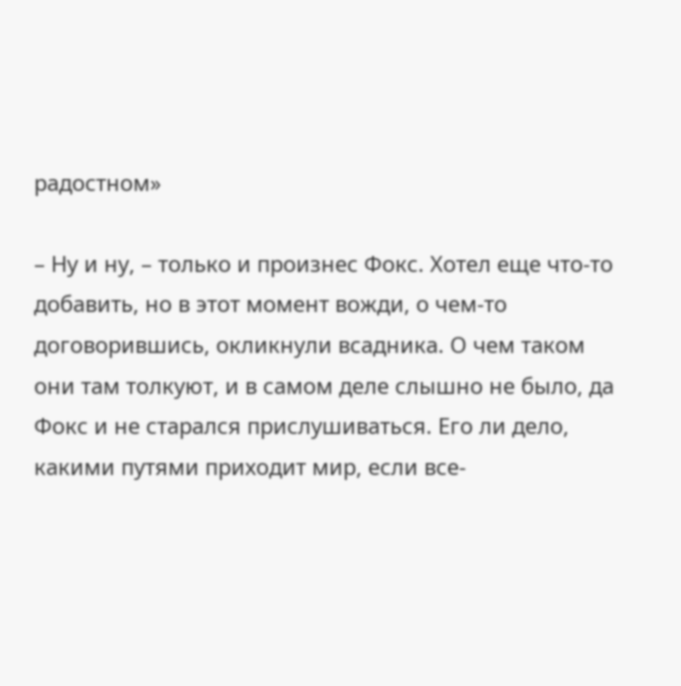радостном»

– Ну и ну, – только и произнес Фокс. Хотел еще что-то добавить, но в этот момент вожди, о чем-то договорившись, окликнули всадника. О чем таком они там толкуют, и в самом деле слышно не было, да Фокс и не старался прислушиваться. Его ли дело, какими путями приходит мир, если все-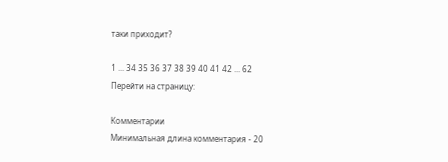таки приходит?

1 ... 34 35 36 37 38 39 40 41 42 ... 62
Перейти на страницу:

Комментарии
Минимальная длина комментария - 20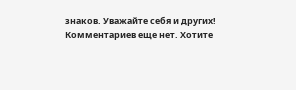знаков. Уважайте себя и других!
Комментариев еще нет. Хотите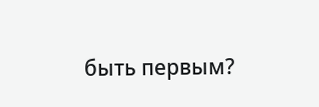быть первым?